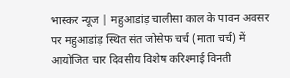भास्कर न्यूज | महुआडांड़ चालीसा काल के पावन अवसर पर महुआडांड़ स्थित संत जोसेफ चर्च (माता चर्च) में आयोजित चार दिवसीय विशेष करिश्माई विनती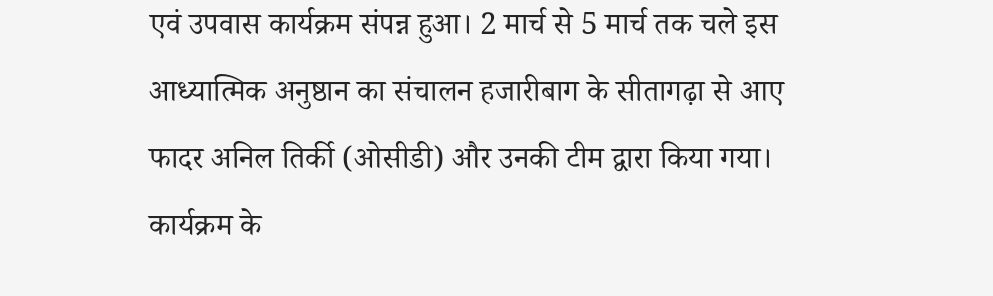एवं उपवास कार्यक्रम संपन्न हुआ। 2 मार्च से 5 मार्च तक चले इस आध्यात्मिक अनुष्ठान का संचालन हजारीबाग के सीतागढ़ा से आए फादर अनिल तिर्की (ओसीडी) और उनकी टीम द्वारा किया गया। कार्यक्रम के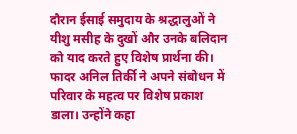दौरान ईसाई समुदाय के श्रद्धालुओं ने यीशु मसीह के दुखों और उनके बलिदान को याद करते हुए विशेष प्रार्थना की। फादर अनिल तिर्की ने अपने संबोधन में परिवार के महत्व पर विशेष प्रकाश डाला। उन्होंने कहा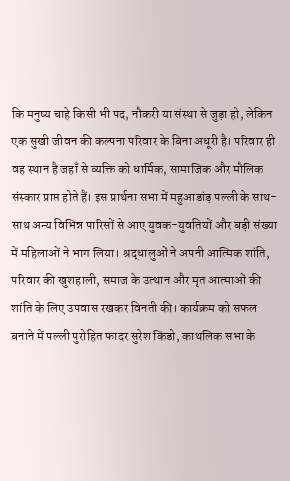कि मनुष्य चाहे किसी भी पद, नौकरी या संस्था से जुड़ा हो, लेकिन एक सुखी जीवन की कल्पना परिवार के बिना अधूरी है। परिवार ही वह स्थान है जहाँ से व्यक्ति को धार्मिक, सामाजिक और मौलिक संस्कार प्राप्त होते हैं। इस प्रार्थना सभा में महुआडांड़ पल्ली के साथ-साथ अन्य विभिन्न पारिसों से आए युवक-युवतियों और बड़ी संख्या में महिलाओं ने भाग लिया। श्रद्धालुओं ने अपनी आत्मिक शांति, परिवार की खुशहाली, समाज के उत्थान और मृत आत्माओं की शांति के लिए उपवास रखकर विनती की। कार्यक्रम को सफल बनाने में पल्ली पुरोहित फादर सुरेश किंडो, काथलिक सभा के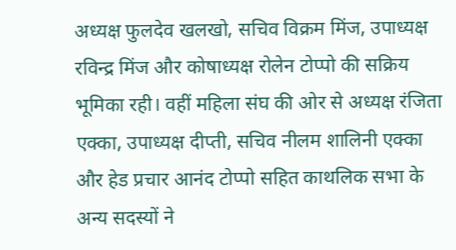अध्यक्ष फुलदेव खलखो, सचिव विक्रम मिंज, उपाध्यक्ष रविन्द्र मिंज और कोषाध्यक्ष रोलेन टोप्पो की सक्रिय भूमिका रही। वहीं महिला संघ की ओर से अध्यक्ष रंजिता एक्का, उपाध्यक्ष दीप्ती, सचिव नीलम शालिनी एक्का और हेड प्रचार आनंद टोप्पो सहित काथलिक सभा के अन्य सदस्यों ने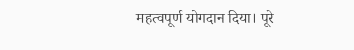महत्वपूर्ण योगदान दिया। पूरे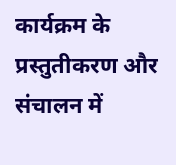कार्यक्रम के प्रस्तुतीकरण और संचालन में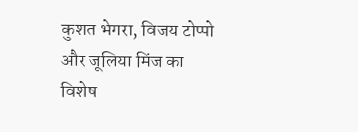कुशत भेगरा, विजय टोप्पो और जूलिया मिंज का विशेष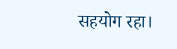सहयोग रहा।